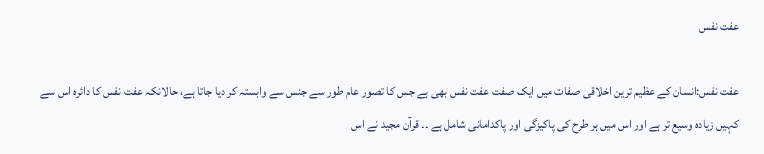عفت نفس

عفت نفس:انسان کے عظیم ترین اخلاقی صفات میں ایک صفت عفت نفس بھی ہے جس کا تصور عام طور سے جنس سے وابستہ کر دیا جاتا ہے، حالانکہ عفت نفس کا دائرہ اس سے کہیں زیادہ وسیع تر ہے اور اس میں ہر طرح کی پاکیزگی اور پاکدامانی شامل ہے ۔۔ قرآن مجید نے اس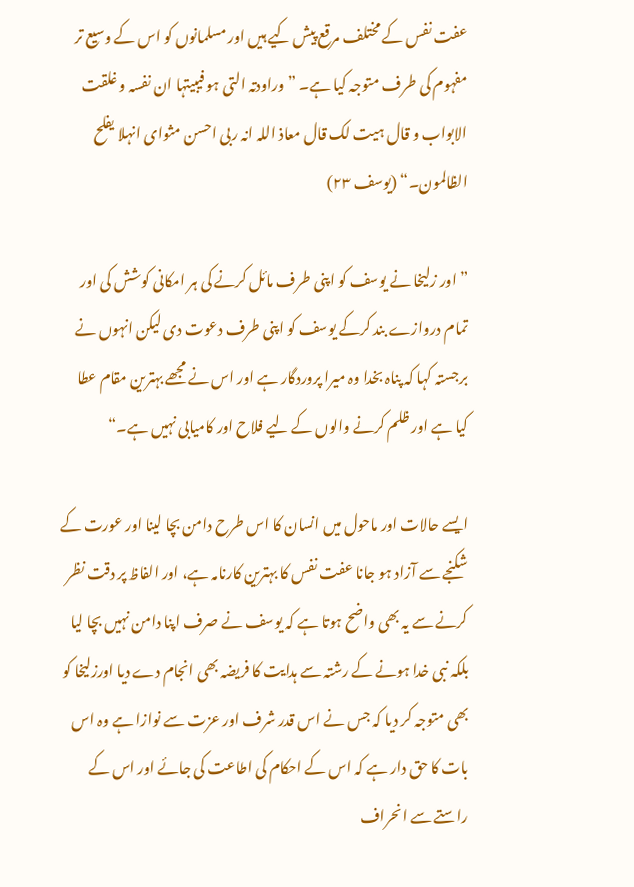عفت نفس کے مختلف مرقع پیش کیے ہیں اور مسلمانوں کو اس کے وسیع تر مفہوم کی طرف متوجہ کیا ہے۔ ”وراودتہ التی ہو فیبیتہا ان نفسہ و غلقت الابواب و قال ہیت لک قال معاذ اللہ انہ ربی احسن مثوای انہلا یفلح الظالمون۔“ (یوسف ۲۳)

”اور زلیخا نے یوسف کو اپنی طرف مائل کرنے کی ہر امکانی کوشش کی اور تمام دروازے بند کرکے یوسف کو اپنی طرف دعوت دی لیکن انہوں نے برجستہ کہا کہ پناہ بخدا وہ میرا پروردگار ہے اور اس نے مجھے بہترین مقام عطا کیا ہے اور ظلم کرنے والوں کے لیے فلاح اور کامیابی نہیں ہے۔“

ایسے حالات اور ماحول میں انسان کا اس طرح دامن بچا لینا اور عورت کے شکنجے سے آزاد ہو جانا عفت نفس کا بہترین کارنامہ ہے، اور الفاظ پر دقت نظر کرنے سے یہ بھی واضح ہوتا ہے کہ یوسف نے صرف اپنا دامن نہیں بچا لیا بلکہ نبی خدا ہونے کے رشتہ سے ہدایت کا فریضہ بھی انجام دے دیا اورزلیخا کو بھی متوجہ کر دیا کہ جس نے اس قدر شرف اور عزت سے نوازا ہے وہ اس بات کا حق دار ہے کہ اس کے احکام کی اطاعت کی جائے اور اس کے راستے سے انحراف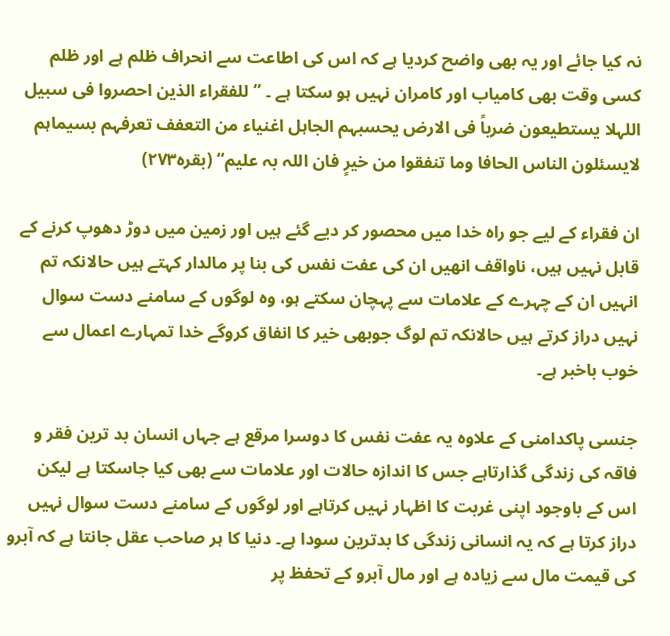نہ کیا جائے اور یہ بھی واضح کردیا ہے کہ اس کی اطاعت سے انحراف ظلم ہے اور ظلم کسی وقت بھی کامیاب اور کامران نہیں ہو سکتا ہے ۔ ”للفقراء الذین احصروا فی سبیل اللہلا یستطیعون ضرباً فی الارض یحسبہم الجاہل اغنیاء من التعفف تعرفہم بسیماہم لایسئلون الناس الحافا وما تنفقوا من خیرٍ فان اللہ بہ علیم“ (بقرہ۲۷۳)

ان فقراء کے لیے جو راہ خدا میں محصور کر دیے گئے ہیں اور زمین میں دوڑ دھوپ کرنے کے قابل نہیں ہیں، ناواقف انھیں ان کی عفت نفس کی بنا پر مالدار کہتے ہیں حالانکہ تم انہیں ان کے چہرے کے علامات سے پہچان سکتے ہو، وہ لوگوں کے سامنے دست سوال نہیں دراز کرتے ہیں حالانکہ تم لوگ جوبھی خیر کا انفاق کروگے خدا تمہارے اعمال سے خوب باخبر ہے۔

جنسی پاکدامنی کے علاوہ یہ عفت نفس کا دوسرا مرقع ہے جہاں انسان بد ترین فقر و فاقہ کی زندگی گذارتاہے جس کا اندازہ حالات اور علامات سے بھی کیا جاسکتا ہے لیکن اس کے باوجود اپنی غربت کا اظہار نہیں کرتاہے اور لوگوں کے سامنے دست سوال نہیں دراز کرتا ہے کہ یہ انسانی زندگی کا بدترین سودا ہے۔ دنیا کا ہر صاحب عقل جانتا ہے کہ آبرو کی قیمت مال سے زیادہ ہے اور مال آبرو کے تحفظ پر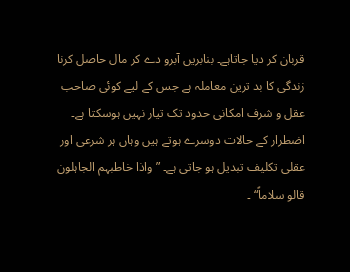قربان کر دیا جاتاہے۔ بنابریں آبرو دے کر مال حاصل کرنا زندگی کا بد ترین معاملہ ہے جس کے لیے کوئی صاحب عقل و شرف امکانی حدود تک تیار نہیں ہوسکتا ہے۔ اضطرار کے حالات دوسرے ہوتے ہیں وہاں ہر شرعی اور عقلی تکلیف تبدیل ہو جاتی ہے۔ ”واذا خاطبہم الجاہلون قالو سلاماً“ ۔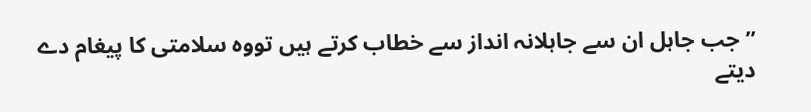”جب جاہل ان سے جاہلانہ انداز سے خطاب کرتے ہیں تووہ سلامتی کا پیغام دے دیتے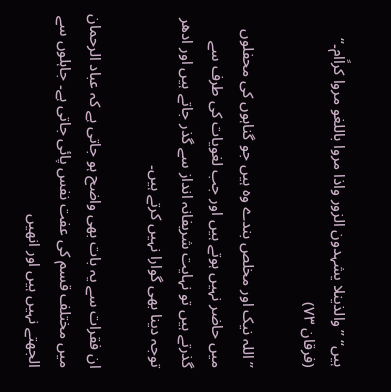ہیں“ ”والذینلا یشہدون الزور واذا مروا باللغو مروا کراًام۔“ (فرقان ۷۳)

”اللہ نیک اور مخلص بندے وہ ہیں جو گناہوں کی محفلوں میں حاضر نہیں ہوتے ہیں اور جب لغویات کی طرف سے گذرتے ہیں تو نہایت شریفانہ انداز سے گذر جاتے ہیں اور ادھر توجہ دینا بھی گوارا نہیں کرتے ہیں۔

ان فقرات سے یہ بات بھی واضح ہو جاتی ہے کہ عباد الرحمان میں مختلف قسم کی عفت نفس پائی جاتی ہے۔ جاہلوں سے الجھتے نہیں ہیں اور انھیں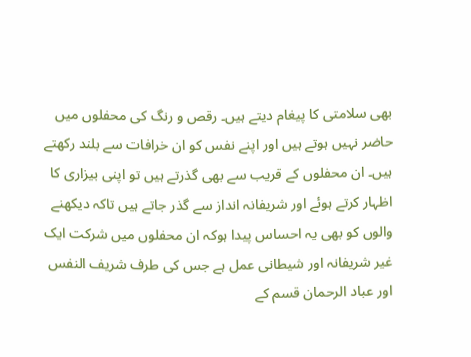بھی سلامتی کا پیغام دیتے ہیں۔ رقص و رنگ کی محفلوں میں حاضر نہیں ہوتے ہیں اور اپنے نفس کو ان خرافات سے بلند رکھتے ہیں۔ ان محفلوں کے قریب سے بھی گذرتے ہیں تو اپنی بیزاری کا اظہار کرتے ہوئے اور شریفانہ انداز سے گذر جاتے ہیں تاکہ دیکھنے والوں کو بھی یہ احساس پیدا ہوکہ ان محفلوں میں شرکت ایک غیر شریفانہ اور شیطانی عمل ہے جس کی طرف شریف النفس اور عباد الرحمان قسم کے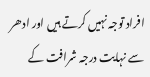افراد توجہ نہیں کرتے ہیں اور ادھر سے نہایت درجہ شرافت کے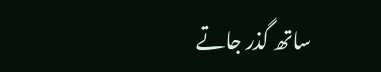ساتھ گذر جاتے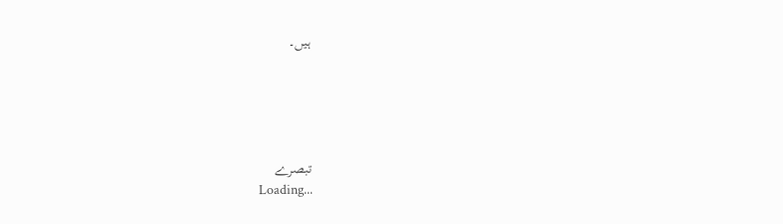ہیں۔





تبصرے
Loading...